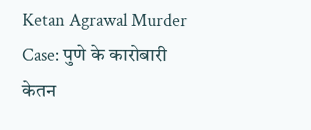Ketan Agrawal Murder Case: पुणे के कारोबारी केतन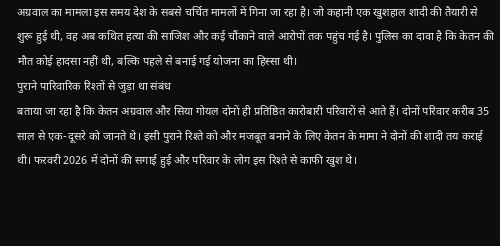अग्रवाल का मामला इस समय देश के सबसे चर्चित मामलों में गिना जा रहा है। जो कहानी एक खुशहाल शादी की तैयारी से शुरू हुई थी, वह अब कथित हत्या की साजिश और कई चौंकाने वाले आरोपों तक पहुंच गई है। पुलिस का दावा है कि केतन की मौत कोई हादसा नहीं थी, बल्कि पहले से बनाई गई योजना का हिस्सा थी।
पुराने पारिवारिक रिश्तों से जुड़ा था संबंध
बताया जा रहा है कि केतन अग्रवाल और सिया गोयल दोनों ही प्रतिष्ठित कारोबारी परिवारों से आते हैं। दोनों परिवार करीब 35 साल से एक-दूसरे को जानते थे। इसी पुराने रिश्ते को और मजबूत बनाने के लिए केतन के मामा ने दोनों की शादी तय कराई थी। फरवरी 2026 में दोनों की सगाई हुई और परिवार के लोग इस रिश्ते से काफी खुश थे।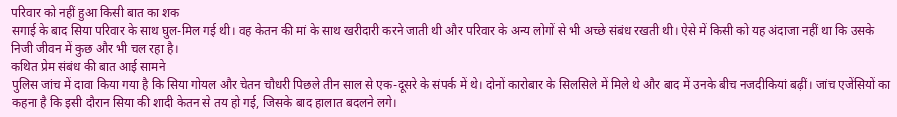परिवार को नहीं हुआ किसी बात का शक
सगाई के बाद सिया परिवार के साथ घुल-मिल गई थी। वह केतन की मां के साथ खरीदारी करने जाती थी और परिवार के अन्य लोगों से भी अच्छे संबंध रखती थी। ऐसे में किसी को यह अंदाजा नहीं था कि उसके निजी जीवन में कुछ और भी चल रहा है।
कथित प्रेम संबंध की बात आई सामने
पुलिस जांच में दावा किया गया है कि सिया गोयल और चेतन चौधरी पिछले तीन साल से एक-दूसरे के संपर्क में थे। दोनों कारोबार के सिलसिले में मिले थे और बाद में उनके बीच नजदीकियां बढ़ीं। जांच एजेंसियों का कहना है कि इसी दौरान सिया की शादी केतन से तय हो गई, जिसके बाद हालात बदलने लगे।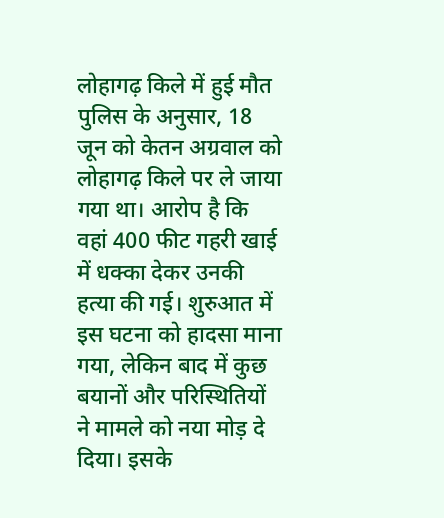लोहागढ़ किले में हुई मौत
पुलिस के अनुसार, 18 जून को केतन अग्रवाल को लोहागढ़ किले पर ले जाया गया था। आरोप है कि वहां 400 फीट गहरी खाई में धक्का देकर उनकी हत्या की गई। शुरुआत में इस घटना को हादसा माना गया, लेकिन बाद में कुछ बयानों और परिस्थितियों ने मामले को नया मोड़ दे दिया। इसके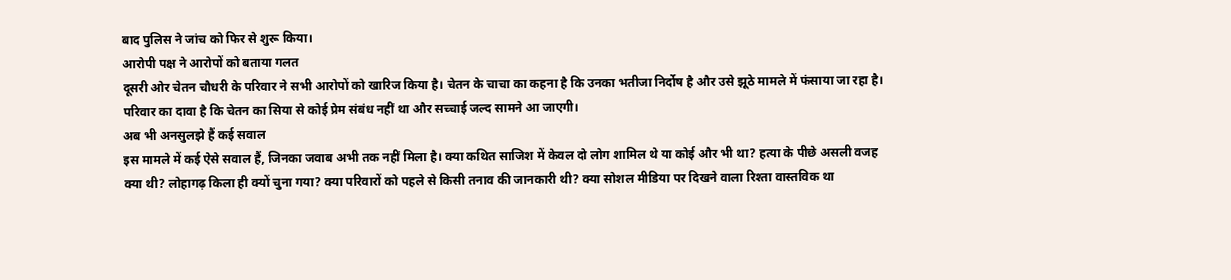बाद पुलिस ने जांच को फिर से शुरू किया।
आरोपी पक्ष ने आरोपों को बताया गलत
दूसरी ओर चेतन चौधरी के परिवार ने सभी आरोपों को खारिज किया है। चेतन के चाचा का कहना है कि उनका भतीजा निर्दोष है और उसे झूठे मामले में फंसाया जा रहा है। परिवार का दावा है कि चेतन का सिया से कोई प्रेम संबंध नहीं था और सच्चाई जल्द सामने आ जाएगी।
अब भी अनसुलझे हैं कई सवाल
इस मामले में कई ऐसे सवाल हैं, जिनका जवाब अभी तक नहीं मिला है। क्या कथित साजिश में केवल दो लोग शामिल थे या कोई और भी था? हत्या के पीछे असली वजह क्या थी? लोहागढ़ किला ही क्यों चुना गया? क्या परिवारों को पहले से किसी तनाव की जानकारी थी? क्या सोशल मीडिया पर दिखने वाला रिश्ता वास्तविक था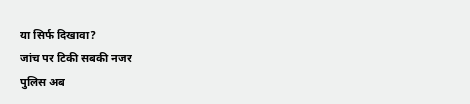या सिर्फ दिखावा?
जांच पर टिकी सबकी नजर
पुलिस अब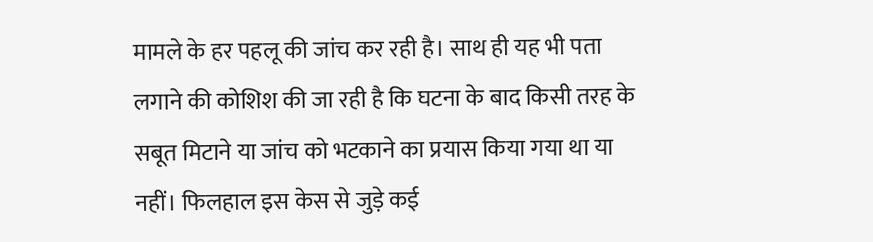मामले के हर पहलू की जांच कर रही है। साथ ही यह भी पता लगाने की कोशिश की जा रही है कि घटना के बाद किसी तरह के सबूत मिटाने या जांच को भटकाने का प्रयास किया गया था या नहीं। फिलहाल इस केस से जुड़े कई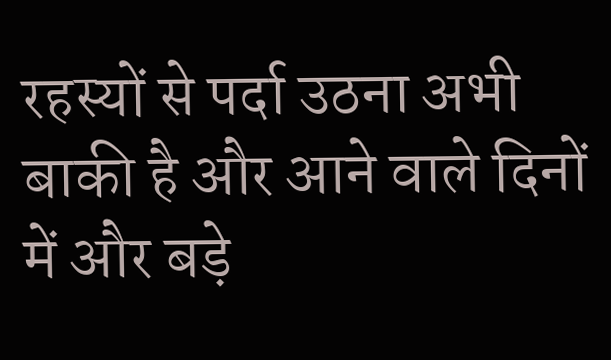रहस्यों से पर्दा उठना अभी बाकी है और आने वाले दिनों में और बड़े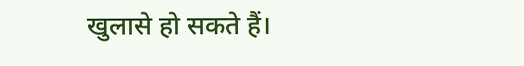खुलासे हो सकते हैं।